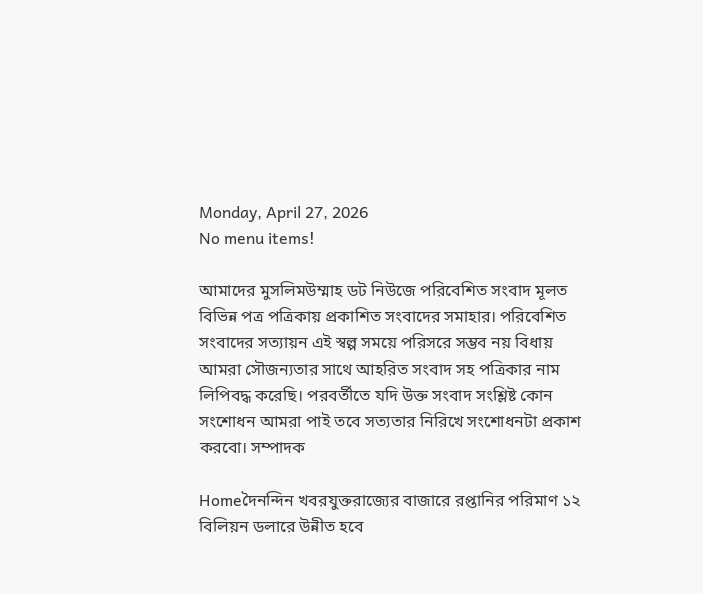Monday, April 27, 2026
No menu items!

আমাদের মুসলিমউম্মাহ ডট নিউজে পরিবেশিত সংবাদ মূলত বিভিন্ন পত্র পত্রিকায় প্রকাশিত সংবাদের সমাহার। পরিবেশিত সংবাদের সত্যায়ন এই স্বল্প সময়ে পরিসরে সম্ভব নয় বিধায় আমরা সৌজন্যতার সাথে আহরিত সংবাদ সহ পত্রিকার নাম লিপিবদ্ধ করেছি। পরবর্তীতে যদি উক্ত সংবাদ সংশ্লিষ্ট কোন সংশোধন আমরা পাই তবে সত্যতার নিরিখে সংশোধনটা প্রকাশ করবো। সম্পাদক

Homeদৈনন্দিন খবরযুক্তরাজ্যের বাজারে রপ্তানির পরিমাণ ১২ বিলিয়ন ডলারে উন্নীত হবে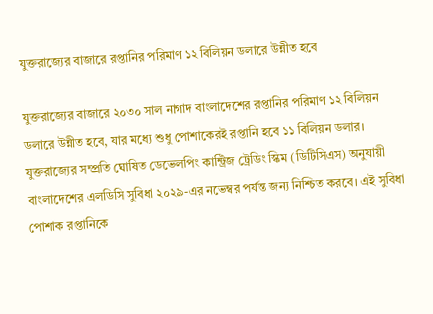যুক্তরাজ্যের বাজারে রপ্তানির পরিমাণ ১২ বিলিয়ন ডলারে উন্নীত হবে

যুক্তরাজ্যের বাজারে ২০৩০ সাল নাগাদ বাংলাদেশের রপ্তানির পরিমাণ ১২ বিলিয়ন ডলারে উন্নীত হবে, যার মধ্যে শুধু পোশাকেরই রপ্তানি হবে ১১ বিলিয়ন ডলার। যুক্তরাজ্যের সম্প্রতি ঘোষিত ডেভেলপিং কান্ট্রিজ ট্রেডিং স্কিম (ডিটিসিএস) অনুযায়ী বাংলাদেশের এলডিসি সুবিধা ২০২৯-এর নভেম্বর পর্যন্ত জন্য নিশ্চিত করবে। এই সুবিধা পোশাক রপ্তানিকে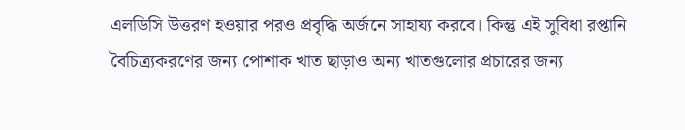এলডিসি উত্তরণ হওয়ার পরও প্রবৃদ্ধি অর্জনে সাহায্য করবে। কিন্তু এই সুবিধা রপ্তানি বৈচিত্র্যকরণের জন্য পোশাক খাত ছাড়াও অন্য খাতগুলোর প্রচারের জন্য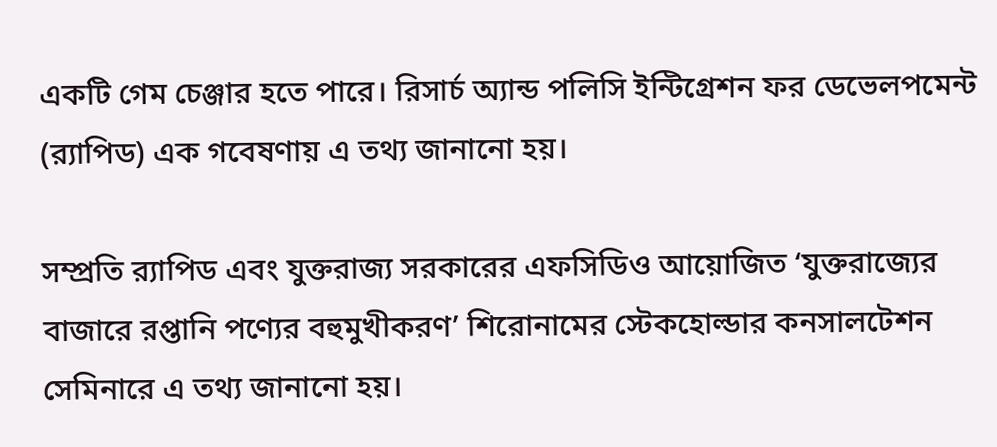একটি গেম চেঞ্জার হতে পারে। রিসার্চ অ্যান্ড পলিসি ইন্টিগ্রেশন ফর ডেভেলপমেন্ট (র‌্যাপিড) এক গবেষণায় এ তথ্য জানানো হয়।

সম্প্রতি র‌্যাপিড এবং যুক্তরাজ্য সরকারের এফসিডিও আয়োজিত ‘যুক্তরাজ্যের বাজারে রপ্তানি পণ্যের বহুমুখীকরণ’ শিরোনামের স্টেকহোল্ডার কনসালটেশন সেমিনারে এ তথ্য জানানো হয়।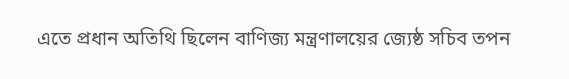এতে প্রধান অতিথি ছিলেন বাণিজ্য মন্ত্রণালয়ের জ্যেষ্ঠ সচিব তপন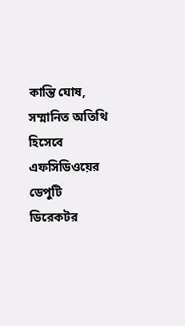কান্তি ঘোষ, সম্মানিত অতিথি হিসেবে এফসিডিওয়ের ডেপুটি ডিরেকটর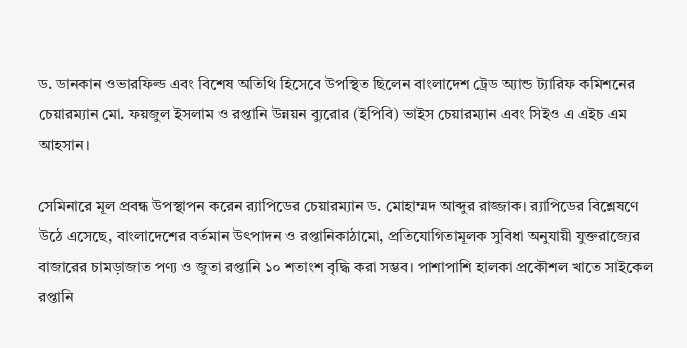ড. ডানকান ওভারফিল্ড এবং বিশেষ অতিথি হিসেবে উপস্থিত ছিলেন বাংলাদেশ ট্রেড অ্যান্ড ট্যারিফ কমিশনের চেয়ারম্যান মো. ফয়জুল ইসলাম ও রপ্তানি উন্নয়ন ব্যুরোর (ইপিবি) ভাইস চেয়ারম্যান এবং সিইও এ এইচ এম আহসান।

সেমিনারে মূল প্রবন্ধ উপস্থাপন করেন র‌্যাপিডের চেয়ারম্যান ড. মোহাম্মদ আব্দুর রাজ্জাক। র‌্যাপিডের বিশ্লেষণে উঠে এসেছে, বাংলাদেশের বর্তমান উৎপাদন ও রপ্তানিকাঠামো, প্রতিযোগিতামূলক সুবিধা অনুযায়ী যুক্তরাজ্যের বাজারের চামড়াজাত পণ্য ও জুতা রপ্তানি ১০ শতাংশ বৃদ্ধি করা সম্ভব। পাশাপাশি হালকা প্রকৌশল খাতে সাইকেল রপ্তানি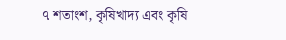৭ শতাংশ, কৃষিখাদ্য এবং কৃষি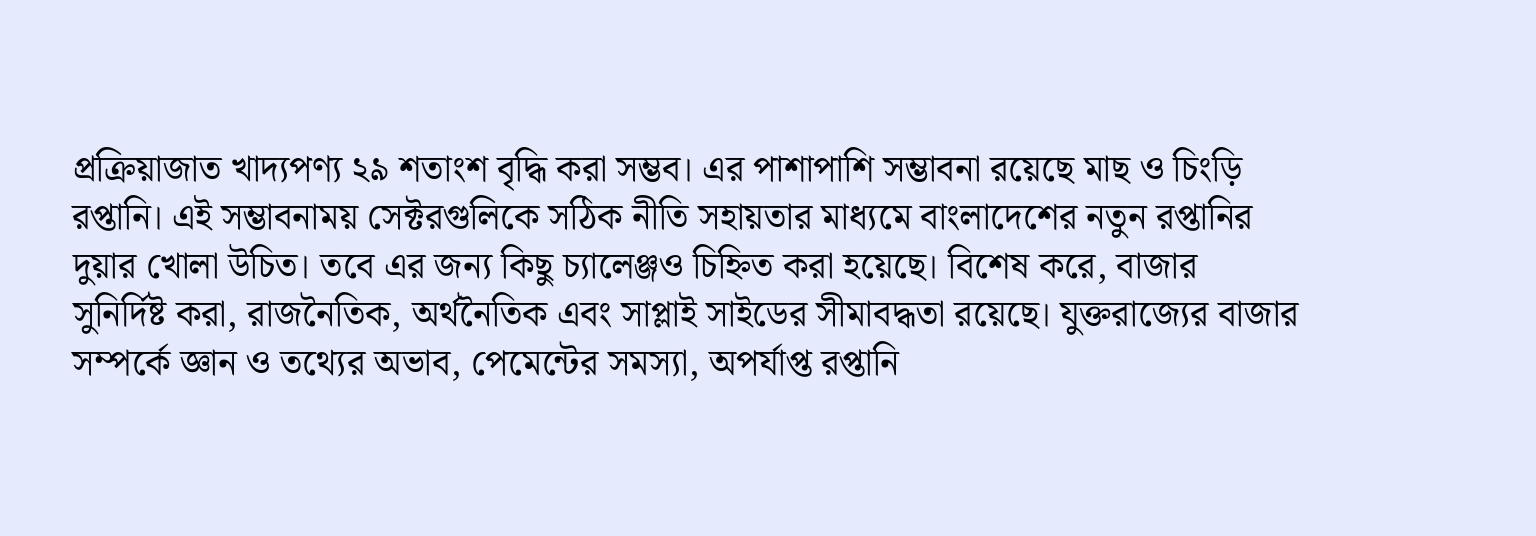প্রক্রিয়াজাত খাদ্যপণ্য ২৯ শতাংশ বৃদ্ধি করা সম্ভব। এর পাশাপাশি সম্ভাবনা রয়েছে মাছ ও চিংড়ি রপ্তানি। এই সম্ভাবনাময় সেক্টরগুলিকে সঠিক নীতি সহায়তার মাধ্যমে বাংলাদেশের নতুন রপ্তানির দুয়ার খোলা উচিত। তবে এর জন্য কিছু চ্যালেঞ্জও চিহ্নিত করা হয়েছে। বিশেষ করে, বাজার সুনির্দিষ্ট করা, রাজনৈতিক, অর্থনৈতিক এবং সাপ্লাই সাইডের সীমাবদ্ধতা রয়েছে। যুক্তরাজ্যের বাজার সম্পর্কে জ্ঞান ও তথ্যের অভাব, পেমেন্টের সমস্যা, অপর্যাপ্ত রপ্তানি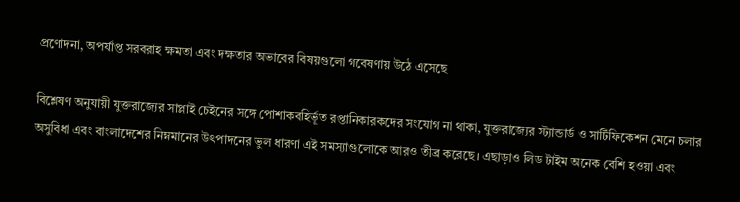প্রণোদনা, অপর্যাপ্ত সরবরাহ ক্ষমতা এবং দক্ষতার অভাবের বিষয়গুলো গবেষণায় উঠে এসেছে

বিশ্লেষণ অনুযায়ী যুক্তরাজ্যের সাপ্লাই চেইনের সঙ্গে পোশাকবহির্ভূত রপ্তানিকারকদের সংযোগ না থাকা, যুক্তরাজ্যের স্ট্যান্ডার্ড ও সার্টিফিকেশন মেনে চলার অসুবিধা এবং বাংলাদেশের নিম্নমানের উৎপাদনের ভুল ধারণা এই সমস্যাগুলোকে আরও তীব্র করেছে। এছাড়াও লিড টাইম অনেক বেশি হওয়া এবং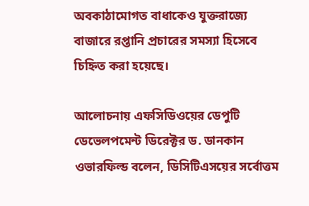অবকাঠামোগত বাধাকেও যুক্তরাজ্যে বাজারে রপ্তানি প্রচারের সমস্যা হিসেবে চিহ্নিত করা হয়েছে।

আলোচনায় এফসিডিওয়ের ডেপুটি ডেভেলপমেন্ট ডিরেক্টর ড. ডানকান ওভারফিল্ড বলেন, ডিসিটিএসয়ের সর্বোত্তম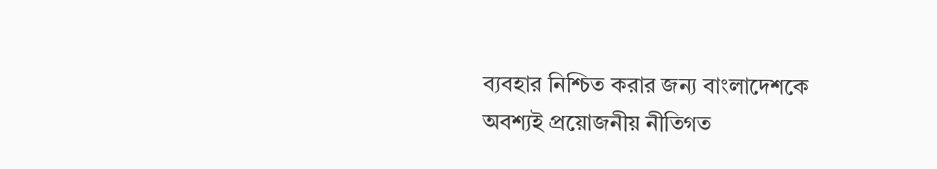ব্যবহার নিশ্চিত করার জন্য বাংলাদেশকে অবশ্যই প্রয়োজনীয় নীতিগত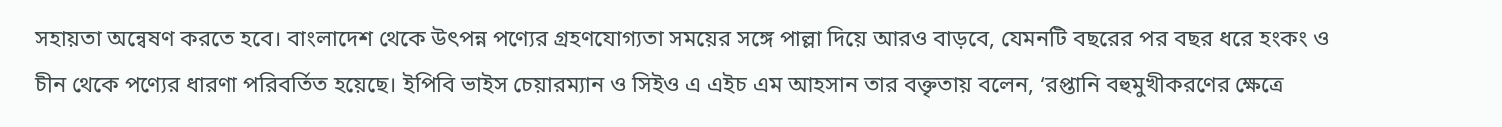সহায়তা অন্বেষণ করতে হবে। বাংলাদেশ থেকে উৎপন্ন পণ্যের গ্রহণযোগ্যতা সময়ের সঙ্গে পাল্লা দিয়ে আরও বাড়বে, যেমনটি বছরের পর বছর ধরে হংকং ও চীন থেকে পণ্যের ধারণা পরিবর্তিত হয়েছে। ইপিবি ভাইস চেয়ারম্যান ও সিইও এ এইচ এম আহসান তার বক্তৃতায় বলেন, ‘রপ্তানি বহুমুখীকরণের ক্ষেত্রে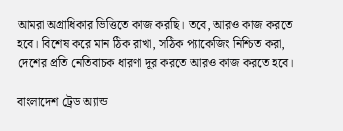আমরা অগ্রাধিকার ভিত্তিতে কাজ করছি। তবে, আরও কাজ করতে হবে। বিশেষ করে মান ঠিক রাখা, সঠিক প্যাকেজিং নিশ্চিত করা, দেশের প্রতি নেতিবাচক ধারণা দূর করতে আরও কাজ করতে হবে।

বাংলাদেশ ট্রেড অ্যান্ড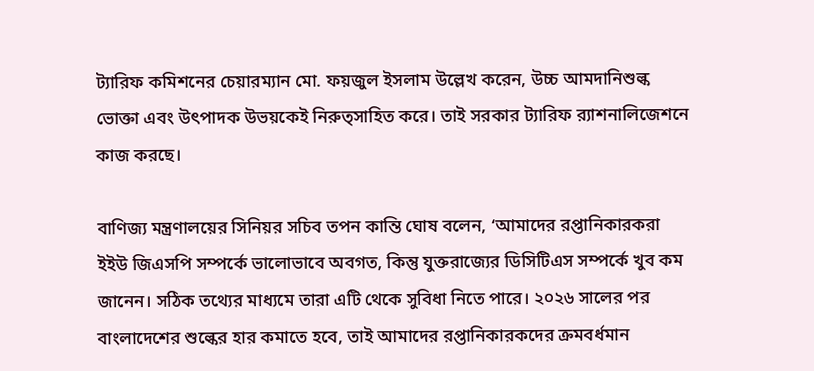ট্যারিফ কমিশনের চেয়ারম্যান মো. ফয়জুল ইসলাম উল্লেখ করেন, উচ্চ আমদানিশুল্ক ভোক্তা এবং উৎপাদক উভয়কেই নিরুত্সাহিত করে। তাই সরকার ট্যারিফ র‌্যাশনালিজেশনে কাজ করছে।

বাণিজ্য মন্ত্রণালয়ের সিনিয়র সচিব তপন কান্তি ঘোষ বলেন, ‘আমাদের রপ্তানিকারকরা ইইউ জিএসপি সম্পর্কে ভালোভাবে অবগত, কিন্তু যুক্তরাজ্যের ডিসিটিএস সম্পর্কে খুব কম জানেন। সঠিক তথ্যের মাধ্যমে তারা এটি থেকে সুবিধা নিতে পারে। ২০২৬ সালের পর বাংলাদেশের শুল্কের হার কমাতে হবে, তাই আমাদের রপ্তানিকারকদের ক্রমবর্ধমান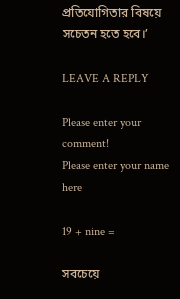প্রতিযোগিতার বিষয়ে সচেতন হতে হবে।’

LEAVE A REPLY

Please enter your comment!
Please enter your name here

19 + nine =

সবচেয়ে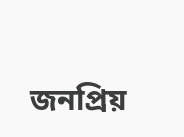জনপ্রিয়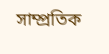সাম্প্রতিক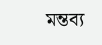মন্তব্য